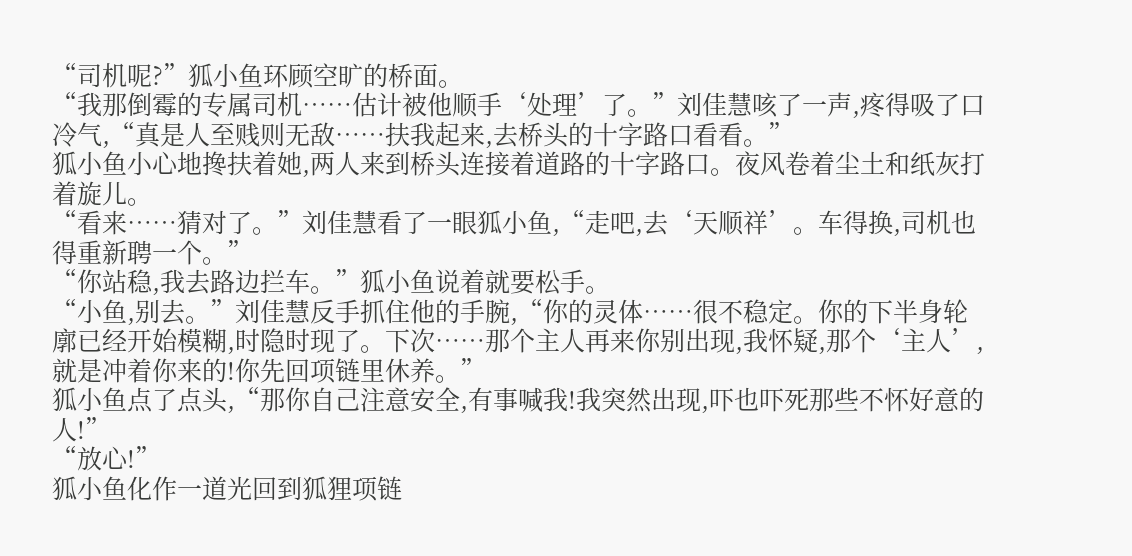“司机呢?”狐小鱼环顾空旷的桥面。
“我那倒霉的专属司机……估计被他顺手‘处理’了。”刘佳慧咳了一声,疼得吸了口冷气,“真是人至贱则无敌……扶我起来,去桥头的十字路口看看。”
狐小鱼小心地搀扶着她,两人来到桥头连接着道路的十字路口。夜风卷着尘土和纸灰打着旋儿。
“看来……猜对了。”刘佳慧看了一眼狐小鱼,“走吧,去‘天顺祥’。车得换,司机也得重新聘一个。”
“你站稳,我去路边拦车。”狐小鱼说着就要松手。
“小鱼,别去。”刘佳慧反手抓住他的手腕,“你的灵体……很不稳定。你的下半身轮廓已经开始模糊,时隐时现了。下次……那个主人再来你别出现,我怀疑,那个‘主人’,就是冲着你来的!你先回项链里休养。”
狐小鱼点了点头,“那你自己注意安全,有事喊我!我突然出现,吓也吓死那些不怀好意的人!”
“放心!”
狐小鱼化作一道光回到狐狸项链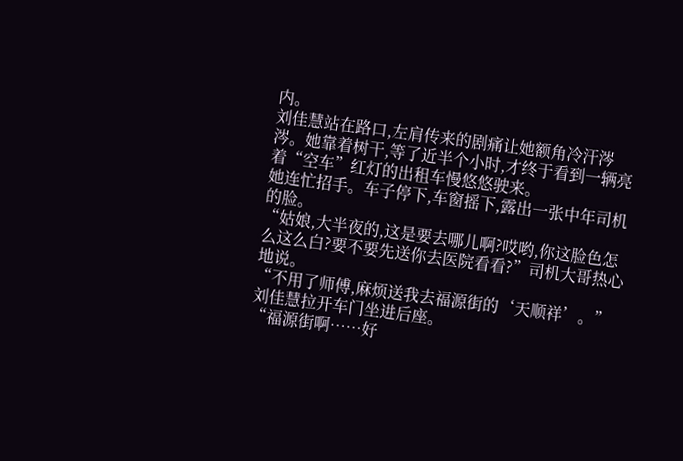内。
刘佳慧站在路口,左肩传来的剧痛让她额角冷汗涔涔。她靠着树干,等了近半个小时,才终于看到一辆亮着“空车”红灯的出租车慢悠悠驶来。
她连忙招手。车子停下,车窗摇下,露出一张中年司机的脸。
“姑娘,大半夜的,这是要去哪儿啊?哎哟,你这脸色怎么这么白?要不要先送你去医院看看?”司机大哥热心地说。
“不用了师傅,麻烦送我去福源街的‘天顺祥’。”刘佳慧拉开车门坐进后座。
“福源街啊……好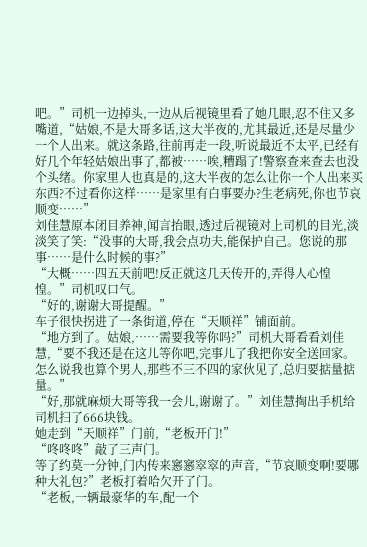吧。”司机一边掉头,一边从后视镜里看了她几眼,忍不住又多嘴道,“姑娘,不是大哥多话,这大半夜的,尤其最近,还是尽量少一个人出来。就这条路,往前再走一段,听说最近不太平,已经有好几个年轻姑娘出事了,都被……唉,糟蹋了!警察查来查去也没个头绪。你家里人也真是的,这大半夜的怎么让你一个人出来买东西?不过看你这样……是家里有白事要办?生老病死,你也节哀顺变……”
刘佳慧原本闭目养神,闻言抬眼,透过后视镜对上司机的目光,淡淡笑了笑:“没事的大哥,我会点功夫,能保护自己。您说的那事……是什么时候的事?”
“大概……四五天前吧!反正就这几天传开的,弄得人心惶惶。”司机叹口气。
“好的,谢谢大哥提醒。”
车子很快拐进了一条街道,停在“天顺祥”铺面前。
“地方到了。姑娘,……需要我等你吗?”司机大哥看看刘佳慧,“要不我还是在这儿等你吧,完事儿了我把你安全送回家。怎么说我也算个男人,那些不三不四的家伙见了,总归要掂量掂量。”
“好,那就麻烦大哥等我一会儿,谢谢了。”刘佳慧掏出手机给司机扫了666块钱。
她走到“天顺祥”门前,“老板开门!”
“咚咚咚”敲了三声门。
等了约莫一分钟,门内传来窸窸窣窣的声音,“节哀顺变啊!要哪种大礼包?”老板打着哈欠开了门。
“老板,一辆最豪华的车,配一个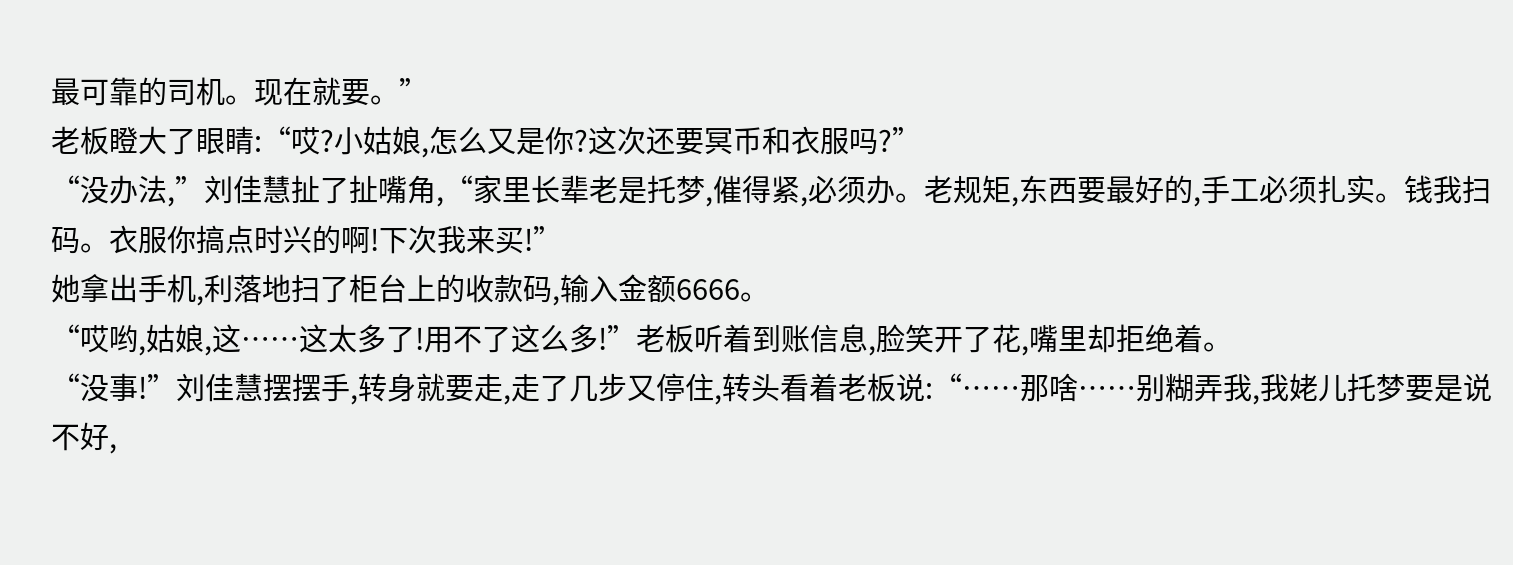最可靠的司机。现在就要。”
老板瞪大了眼睛:“哎?小姑娘,怎么又是你?这次还要冥币和衣服吗?”
“没办法,”刘佳慧扯了扯嘴角,“家里长辈老是托梦,催得紧,必须办。老规矩,东西要最好的,手工必须扎实。钱我扫码。衣服你搞点时兴的啊!下次我来买!”
她拿出手机,利落地扫了柜台上的收款码,输入金额6666。
“哎哟,姑娘,这……这太多了!用不了这么多!”老板听着到账信息,脸笑开了花,嘴里却拒绝着。
“没事!”刘佳慧摆摆手,转身就要走,走了几步又停住,转头看着老板说:“……那啥……别糊弄我,我姥儿托梦要是说不好,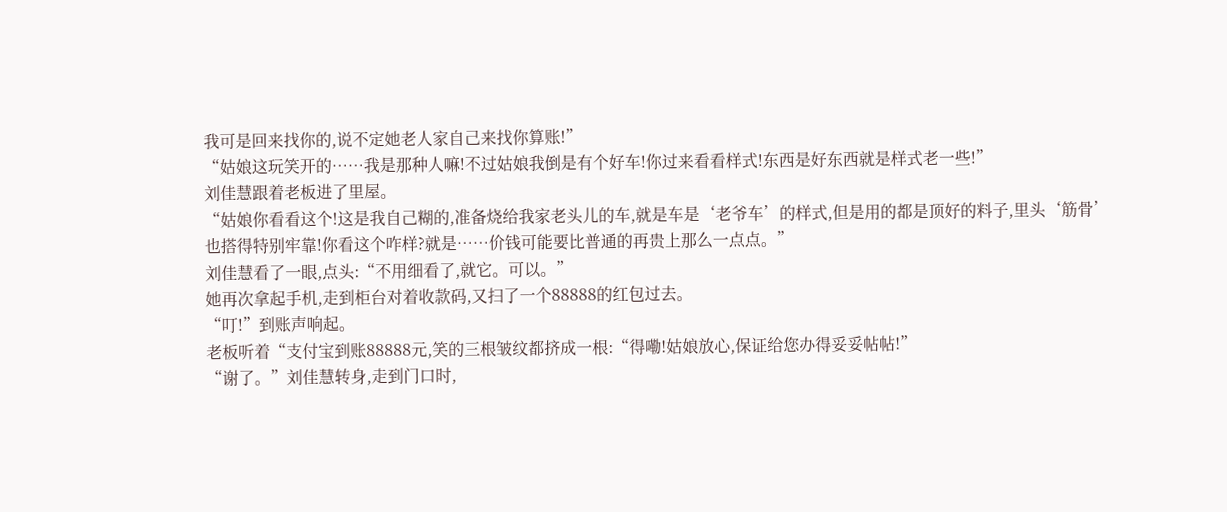我可是回来找你的,说不定她老人家自己来找你算账!”
“姑娘这玩笑开的……我是那种人嘛!不过姑娘我倒是有个好车!你过来看看样式!东西是好东西就是样式老一些!”
刘佳慧跟着老板进了里屋。
“姑娘你看看这个!这是我自己糊的,准备烧给我家老头儿的车,就是车是‘老爷车’的样式,但是用的都是顶好的料子,里头‘筋骨’也搭得特别牢靠!你看这个咋样?就是……价钱可能要比普通的再贵上那么一点点。”
刘佳慧看了一眼,点头:“不用细看了,就它。可以。”
她再次拿起手机,走到柜台对着收款码,又扫了一个88888的红包过去。
“叮!”到账声响起。
老板听着“支付宝到账88888元,笑的三根皱纹都挤成一根:“得嘞!姑娘放心,保证给您办得妥妥帖帖!”
“谢了。”刘佳慧转身,走到门口时,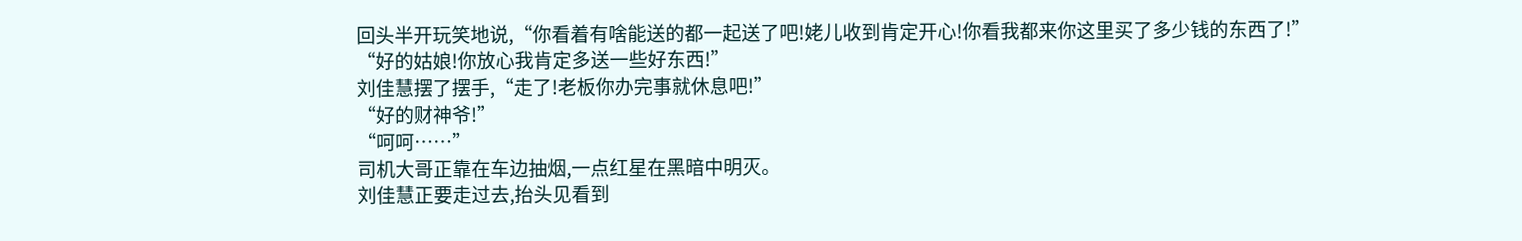回头半开玩笑地说,“你看着有啥能送的都一起送了吧!姥儿收到肯定开心!你看我都来你这里买了多少钱的东西了!”
“好的姑娘!你放心我肯定多送一些好东西!”
刘佳慧摆了摆手,“走了!老板你办完事就休息吧!”
“好的财神爷!”
“呵呵……”
司机大哥正靠在车边抽烟,一点红星在黑暗中明灭。
刘佳慧正要走过去,抬头见看到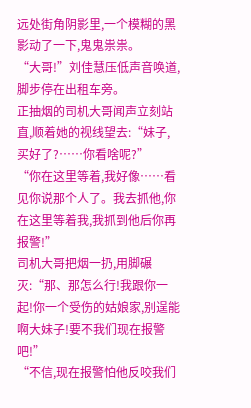远处街角阴影里,一个模糊的黑影动了一下,鬼鬼祟祟。
“大哥!”刘佳慧压低声音唤道,脚步停在出租车旁。
正抽烟的司机大哥闻声立刻站直,顺着她的视线望去:“妹子,买好了?……你看啥呢?”
“你在这里等着,我好像……看见你说那个人了。我去抓他,你在这里等着我,我抓到他后你再报警!”
司机大哥把烟一扔,用脚碾灭:“那、那怎么行!我跟你一起!你一个受伤的姑娘家,别逞能啊大妹子!要不我们现在报警吧!”
“不信,现在报警怕他反咬我们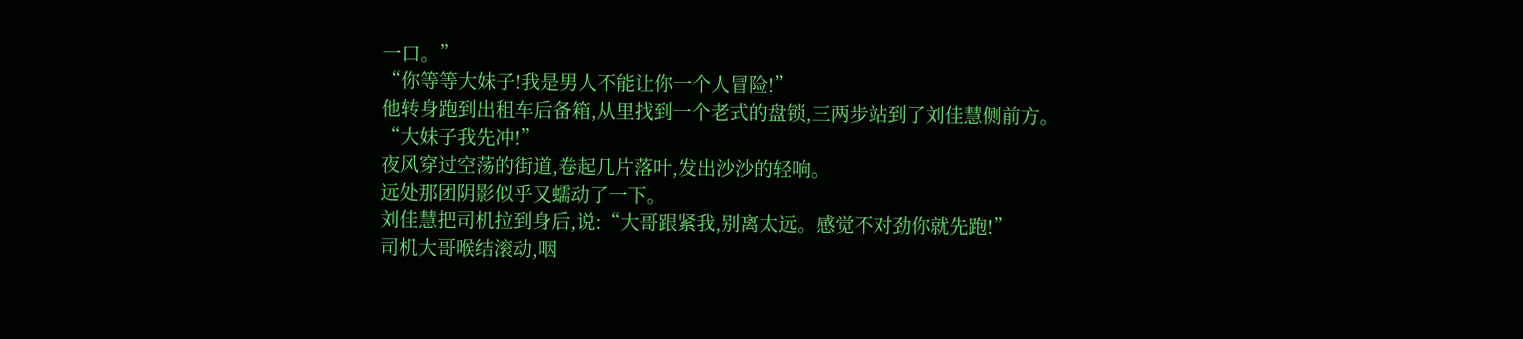一口。”
“你等等大妹子!我是男人不能让你一个人冒险!”
他转身跑到出租车后备箱,从里找到一个老式的盘锁,三两步站到了刘佳慧侧前方。
“大妹子我先冲!”
夜风穿过空荡的街道,卷起几片落叶,发出沙沙的轻响。
远处那团阴影似乎又蠕动了一下。
刘佳慧把司机拉到身后,说:“大哥跟紧我,别离太远。感觉不对劲你就先跑!”
司机大哥喉结滚动,咽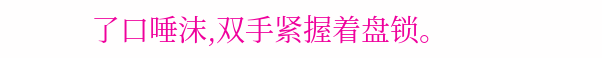了口唾沫,双手紧握着盘锁。